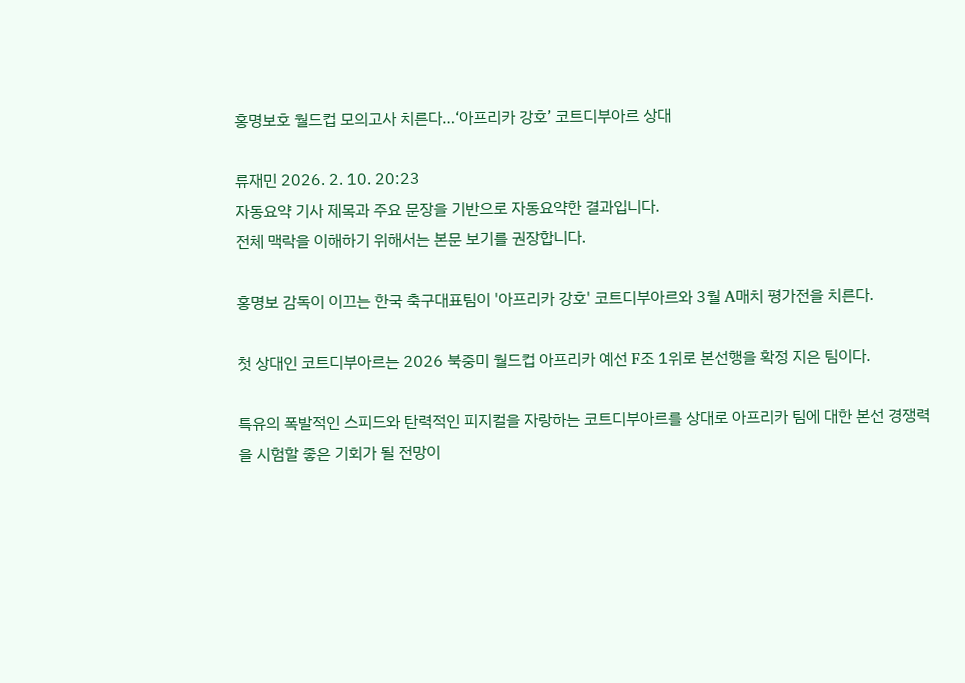홍명보호 월드컵 모의고사 치른다…‘아프리카 강호’ 코트디부아르 상대

류재민 2026. 2. 10. 20:23
자동요약 기사 제목과 주요 문장을 기반으로 자동요약한 결과입니다.
전체 맥락을 이해하기 위해서는 본문 보기를 권장합니다.

홍명보 감독이 이끄는 한국 축구대표팀이 '아프리카 강호' 코트디부아르와 3월 A매치 평가전을 치른다.

첫 상대인 코트디부아르는 2026 북중미 월드컵 아프리카 예선 F조 1위로 본선행을 확정 지은 팀이다.

특유의 폭발적인 스피드와 탄력적인 피지컬을 자랑하는 코트디부아르를 상대로 아프리카 팀에 대한 본선 경쟁력을 시험할 좋은 기회가 될 전망이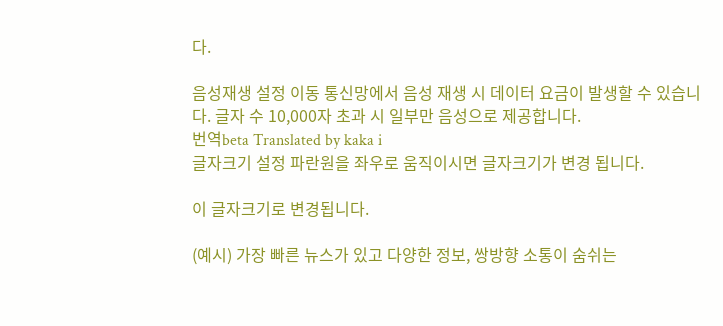다.

음성재생 설정 이동 통신망에서 음성 재생 시 데이터 요금이 발생할 수 있습니다. 글자 수 10,000자 초과 시 일부만 음성으로 제공합니다.
번역beta Translated by kaka i
글자크기 설정 파란원을 좌우로 움직이시면 글자크기가 변경 됩니다.

이 글자크기로 변경됩니다.

(예시) 가장 빠른 뉴스가 있고 다양한 정보, 쌍방향 소통이 숨쉬는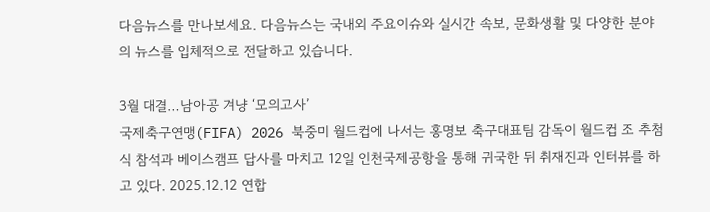다음뉴스를 만나보세요. 다음뉴스는 국내외 주요이슈와 실시간 속보, 문화생활 및 다양한 분야의 뉴스를 입체적으로 전달하고 있습니다.

3월 대결…남아공 겨냥 ‘모의고사’
국제축구연맹(FIFA) 2026 북중미 월드컵에 나서는 홍명보 축구대표팀 감독이 월드컵 조 추첨식 참석과 베이스캠프 답사를 마치고 12일 인천국제공항을 통해 귀국한 뒤 취재진과 인터뷰를 하고 있다. 2025.12.12 연합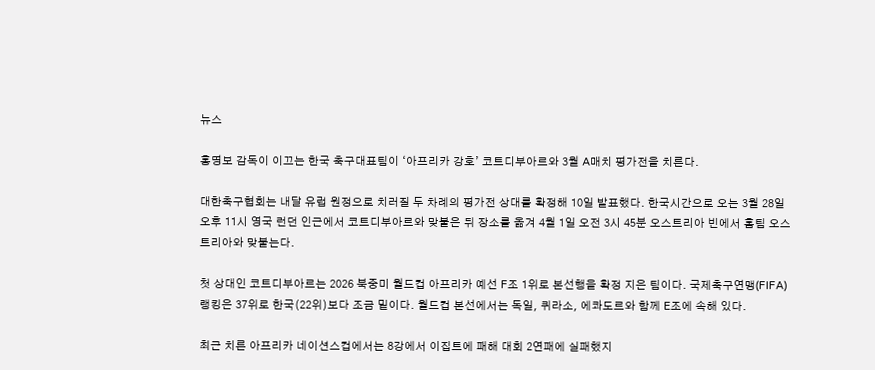뉴스

홍명보 감독이 이끄는 한국 축구대표팀이 ‘아프리카 강호’ 코트디부아르와 3월 A매치 평가전을 치른다.

대한축구협회는 내달 유럽 원정으로 치러질 두 차례의 평가전 상대를 확정해 10일 발표했다. 한국시간으로 오는 3월 28일 오후 11시 영국 런던 인근에서 코트디부아르와 맞붙은 뒤 장소를 옮겨 4월 1일 오전 3시 45분 오스트리아 빈에서 홈팀 오스트리아와 맞붙는다.

첫 상대인 코트디부아르는 2026 북중미 월드컵 아프리카 예선 F조 1위로 본선행을 확정 지은 팀이다. 국제축구연맹(FIFA) 랭킹은 37위로 한국(22위)보다 조금 밑이다. 월드컵 본선에서는 독일, 퀴라소, 에콰도르와 함께 E조에 속해 있다.

최근 치른 아프리카 네이션스컵에서는 8강에서 이집트에 패해 대회 2연패에 실패했지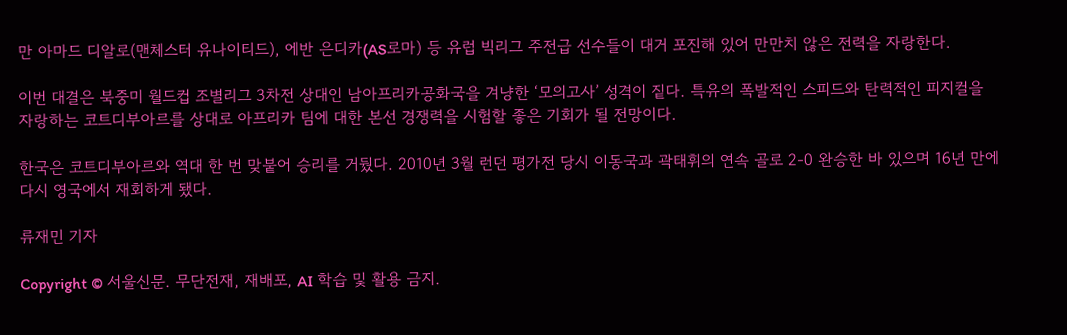만 아마드 디알로(맨체스터 유나이티드), 에반 은디카(AS로마) 등 유럽 빅리그 주전급 선수들이 대거 포진해 있어 만만치 않은 전력을 자랑한다.

이번 대결은 북중미 월드컵 조별리그 3차전 상대인 남아프리카공화국을 겨냥한 ‘모의고사’ 성격이 짙다. 특유의 폭발적인 스피드와 탄력적인 피지컬을 자랑하는 코트디부아르를 상대로 아프리카 팀에 대한 본선 경쟁력을 시험할 좋은 기회가 될 전망이다.

한국은 코트디부아르와 역대 한 번 맞붙어 승리를 거뒀다. 2010년 3월 런던 평가전 당시 이동국과 곽태휘의 연속 골로 2-0 완승한 바 있으며 16년 만에 다시 영국에서 재회하게 됐다.

류재민 기자

Copyright © 서울신문. 무단전재, 재배포, AI 학습 및 활용 금지.